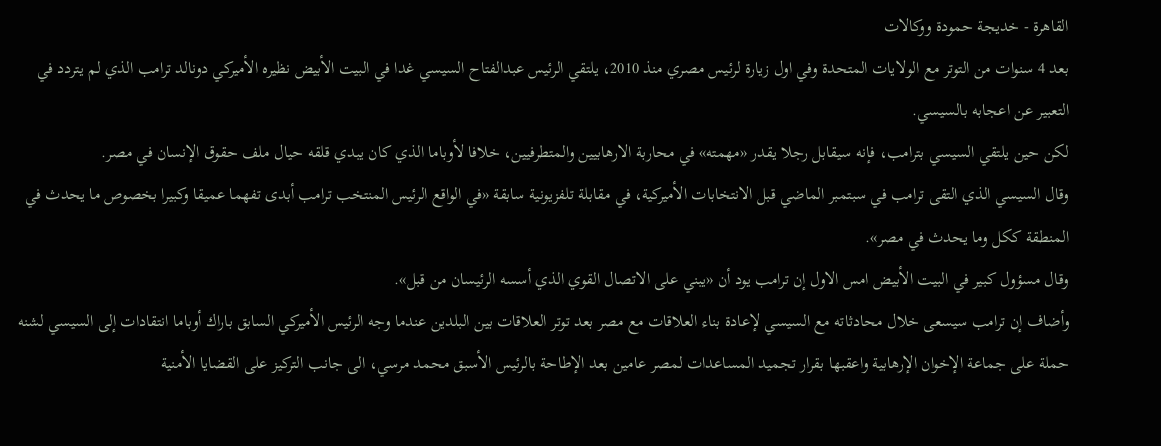القاهرة - خديجة حمودة ووكالات
بعد 4 سنوات من التوتر مع الولايات المتحدة وفي اول زيارة لرئيس مصري منذ 2010، يلتقي الرئيس عبدالفتاح السيسي غدا في البيت الأبيض نظيره الأميركي دونالد ترامب الذي لم يتردد في التعبير عن اعجابه بالسيسي.
لكن حين يلتقي السيسي بترامب، فإنه سيقابل رجلا يقدر «مهمته» في محاربة الارهابيين والمتطرفيين، خلافا لأوباما الذي كان يبدي قلقه حيال ملف حقوق الإنسان في مصر.
وقال السيسي الذي التقى ترامب في سبتمبر الماضي قبل الانتخابات الأميركية، في مقابلة تلفزيونية سابقة «في الواقع الرئيس المنتخب ترامب أبدى تفهما عميقا وكبيرا بخصوص ما يحدث في المنطقة ككل وما يحدث في مصر».
وقال مسؤول كبير في البيت الأبيض امس الاول إن ترامب يود أن «يبني على الاتصال القوي الذي أسسه الرئيسان من قبل».
وأضاف إن ترامب سيسعى خلال محادثاته مع السيسي لإعادة بناء العلاقات مع مصر بعد توتر العلاقات بين البلدين عندما وجه الرئيس الأميركي السابق باراك أوباما انتقادات إلى السيسي لشنه حملة على جماعة الإخوان الإرهابية واعقبها بقرار تجميد المساعدات لمصر عامين بعد الإطاحة بالرئيس الأسبق محمد مرسي، الى جانب التركيز على القضايا الأمنية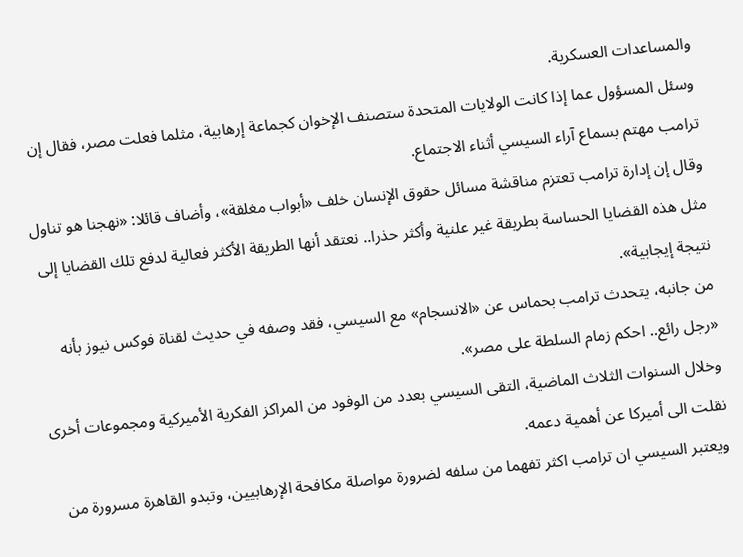والمساعدات العسكرية.
وسئل المسؤول عما إذا كانت الولايات المتحدة ستصنف الإخوان كجماعة إرهابية، مثلما فعلت مصر، فقال إن ترامب مهتم بسماع آراء السيسي أثناء الاجتماع.
وقال إن إدارة ترامب تعتزم مناقشة مسائل حقوق الإنسان خلف «أبواب مغلقة»، وأضاف قائلا: «نهجنا هو تناول مثل هذه القضايا الحساسة بطريقة غير علنية وأكثر حذرا.. نعتقد أنها الطريقة الأكثر فعالية لدفع تلك القضايا إلى نتيجة إيجابية».
من جانبه، يتحدث ترامب بحماس عن «الانسجام» مع السيسي، فقد وصفه في حديث لقناة فوكس نيوز بأنه «رجل رائع.. احكم زمام السلطة على مصر».
وخلال السنوات الثلاث الماضية، التقى السيسي بعدد من الوفود من المراكز الفكرية الأميركية ومجموعات أخرى نقلت الى أميركا عن أهمية دعمه.
ويعتبر السيسي ان ترامب اكثر تفهما من سلفه لضرورة مواصلة مكافحة الإرهابيين، وتبدو القاهرة مسرورة من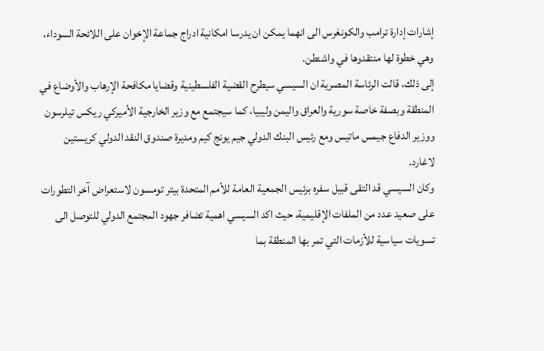إشارات إدارة ترامب والكونغرس الى انهما يمكن ان يدرسا امكانية ادراج جماعة الإخوان على اللائحة السوداء، وهي خطوة لها منتقدوها في واشنطن.
إلى ذلك، قالت الرئاسة المصرية ان السيسي سيطرح القضية الفلسطينية وقضايا مكافحة الإرهاب والأوضاع في المنطقة وبصفة خاصة سورية والعراق واليمن وليبيا، كما سيجتمع مع وزير الخارجية الأميركي ريكس تيلرسون ووزير الدفاع جيمس ماتيس ومع رئيس البنك الدولي جيم يونج كيم ومديرة صندوق النقد الدولي كريستين لاغارد.
وكان السيسي قد التقى قبيل سفره برئيس الجمعية العامة للأمم المتحدة بيتر تومسون لاستعراض آخر التطورات على صعيد عدد من الملفات الإقليمية، حيث اكد السيسي اهمية تضافر جهود المجتمع الدولي للتوصل الى تسويات سياسية للأزمات التي تمر بها المنطقة بما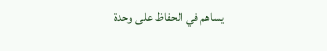يساهم في الحفاظ على وحدة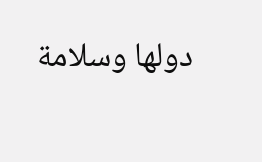دولها وسلامة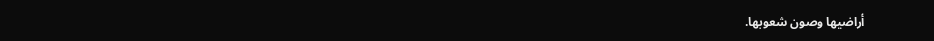أراضيها وصون شعوبها.